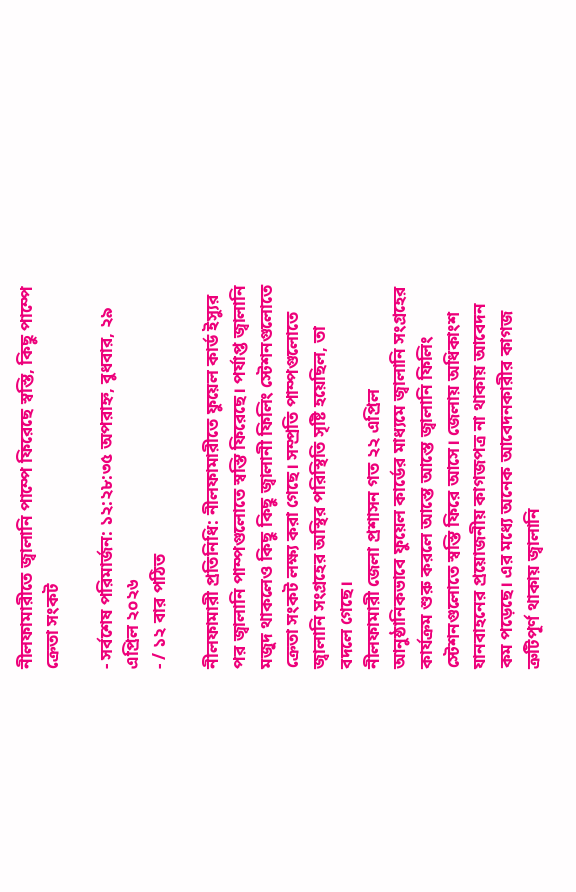নীলফামারীতে জ্বালানি পাম্পে ফিরেছে স্বস্তি, কিছু পাম্পে ক্রেতা সংকট

- সর্বশেষ পরিমার্জন: ১২:২৮:৩৫ অপরাহ্ন, বুধবার, ২৯ এপ্রিল ২০২৬
- / ১২ বার পঠিত

নীলফামারী প্রতিনিধি: নীলফামারীতে ফুয়েল কার্ড ইস্যুর পর জ্বালানি পাম্পগুলোতে স্বস্তি ফিরেছে। পর্যাপ্ত জ্বালানি মজুদ থাকলেও কিছু কিছু জ্বালানী ফিলিং স্টেশনগুলোতে ক্রেতা সংকট লক্ষ্য করা গেছে। সম্প্রতি পাম্পগুলোতে জ্বালানি সংগ্রহের অস্থির পরিস্থিতি সৃষ্টি হয়েছিল, তা বদলে গেছে।
নীলফামারী জেলা প্রশাসন গত ২২ এপ্রিল আনুষ্ঠানিকভাবে ফুয়েল কার্ডের মাধ্যমে জ্বালানি সংগ্রহের কার্যক্রম শুরু করলে আস্তে আস্তে জ্বালানি ফিলিং স্টেশনগুলোতে স্বস্তি ফিরে আসে। জেলায় অধিকাংশ যানবাহনের প্রয়োজনীয় কাগজপত্র না থাকায় আবেদন কম পড়েছে। এর মধ্যে অনেক আবেদনকারীর কাগজ ত্রুটিপূর্ণ থাকায় জ্বালানি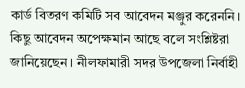কার্ড বিতরণ কমিটি সব আবেদন মঞ্জুর করেননি। কিছু আবেদন অপেক্ষমান আছে বলে সংশ্লিষ্টরা জানিয়েছেন। নীলফামারী সদর উপজেলা নির্বাহী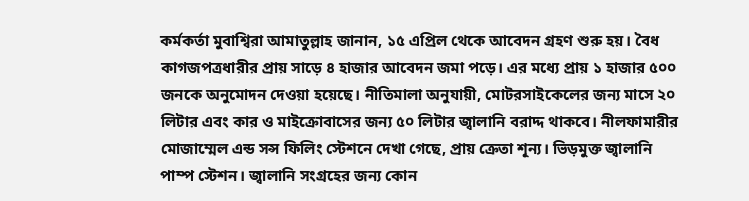কর্মকর্তা মুবাশ্বিরা আমাতুল্লাহ জানান, ১৫ এপ্রিল থেকে আবেদন গ্রহণ শুরু হয়। বৈধ কাগজপত্রধারীর প্রায় সাড়ে ৪ হাজার আবেদন জমা পড়ে। এর মধ্যে প্রায় ১ হাজার ৫০০ জনকে অনুমোদন দেওয়া হয়েছে। নীতিমালা অনুযায়ী, মোটরসাইকেলের জন্য মাসে ২০ লিটার এবং কার ও মাইক্রোবাসের জন্য ৫০ লিটার জ্বালানি বরাদ্দ থাকবে। নীলফামারীর মোজাম্মেল এন্ড সন্স ফিলিং স্টেশনে দেখা গেছে, প্রায় ক্রেতা শূন্য। ভিড়মুক্ত জ্বালানি পাম্প স্টেশন। জ্বালানি সংগ্রহের জন্য কোন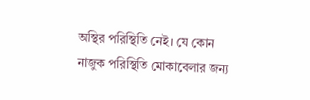অস্থির পরিস্থিতি নেই। যে কোন নাজুক পরিস্থিতি মোকাবেলার জন্য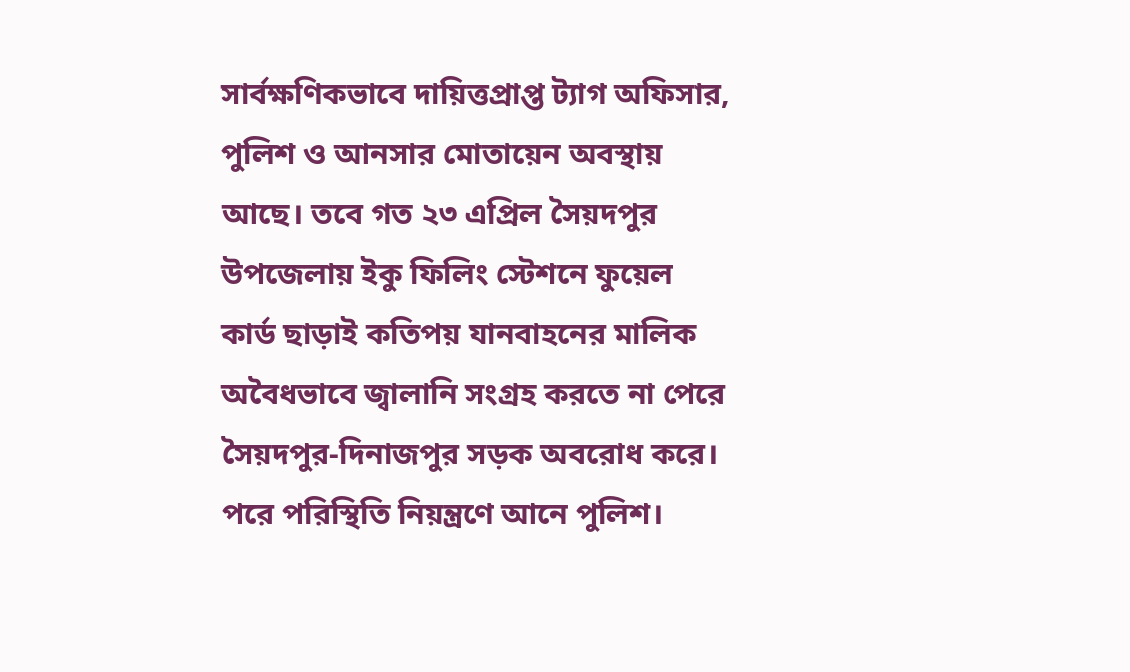সার্বক্ষণিকভাবে দায়িত্তপ্রাপ্ত ট্যাগ অফিসার, পুলিশ ও আনসার মোতায়েন অবস্থায় আছে। তবে গত ২৩ এপ্রিল সৈয়দপুর উপজেলায় ইকু ফিলিং স্টেশনে ফুয়েল কার্ড ছাড়াই কতিপয় যানবাহনের মালিক অবৈধভাবে জ্বালানি সংগ্রহ করতে না পেরে সৈয়দপুর-দিনাজপুর সড়ক অবরোধ করে। পরে পরিস্থিতি নিয়ন্ত্রণে আনে পুলিশ।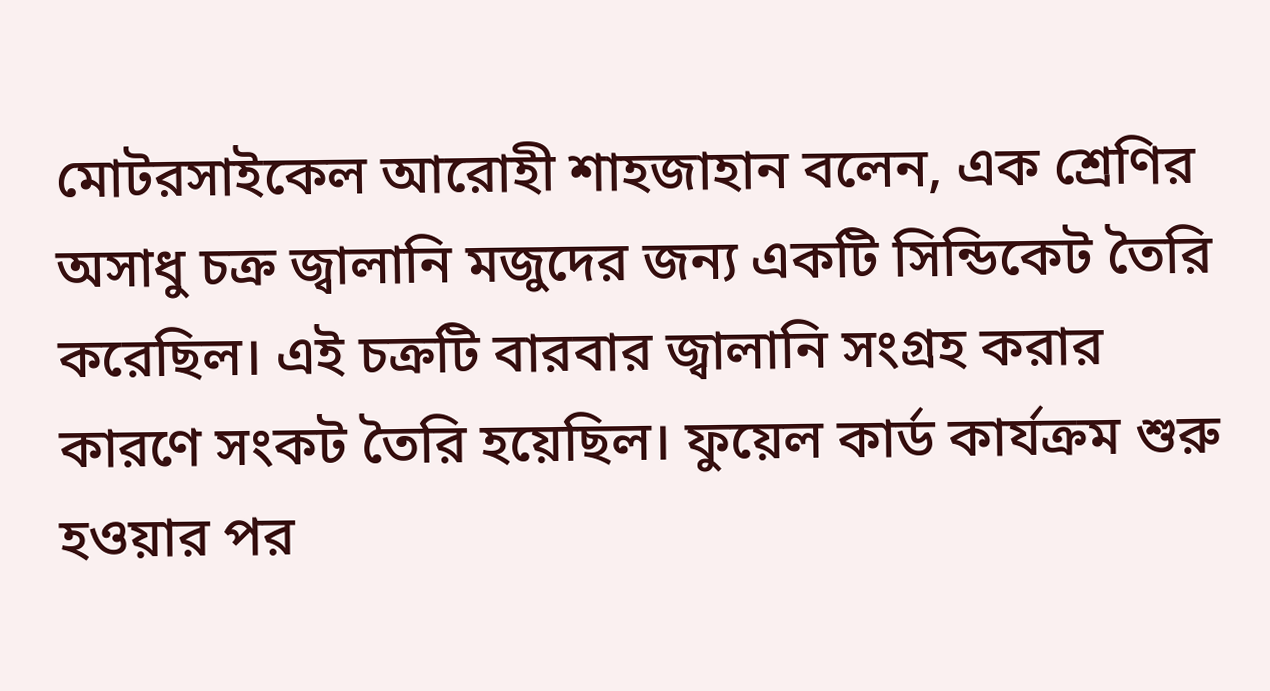মোটরসাইকেল আরোহী শাহজাহান বলেন, এক শ্রেণির অসাধু চক্র জ্বালানি মজুদের জন্য একটি সিন্ডিকেট তৈরি করেছিল। এই চক্রটি বারবার জ্বালানি সংগ্রহ করার কারণে সংকট তৈরি হয়েছিল। ফুয়েল কার্ড কার্যক্রম শুরু হওয়ার পর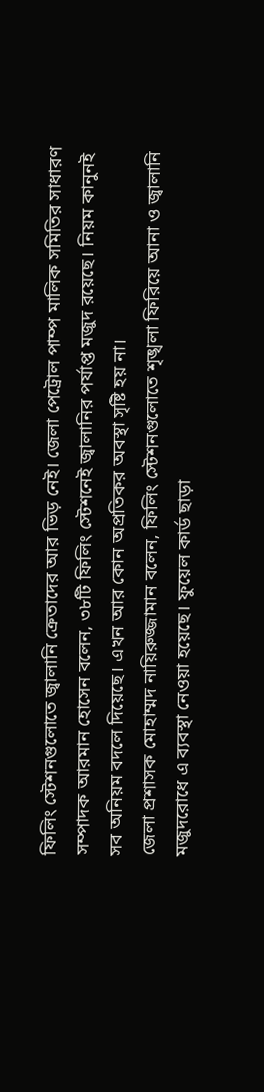ফিলিং স্টেশনগুলোতে জ্বালানি ক্রেতাদের আর ভিড় নেই। জেলা পেট্রোল পাম্প মালিক সমিতির সাধারণ সম্পাদক আরমান হোসেন বলেন, ৩৮টি ফিলিং স্টেশনেই জ্বালানির পর্যাপ্ত মজুদ রয়েছে। নিয়ম কানুনই সব অনিয়ম বদলে দিয়েছে। এখন আর কোন অপ্রতিকর অবস্থা সৃষ্টি হয় না।
জেলা প্রশাসক মোহাম্মদ নায়িরুজ্জামান বলেন, ফিলিং স্টেশনগুলোতে শৃঙ্খলা ফিরিয়ে আনা ও জ্বালানি মজুদরোধে এ ব্যবস্থা নেওয়া হয়েছে। ফুয়েল কার্ড ছাড়া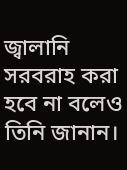জ্বালানি সরবরাহ করা হবে না বলেও তিনি জানান।